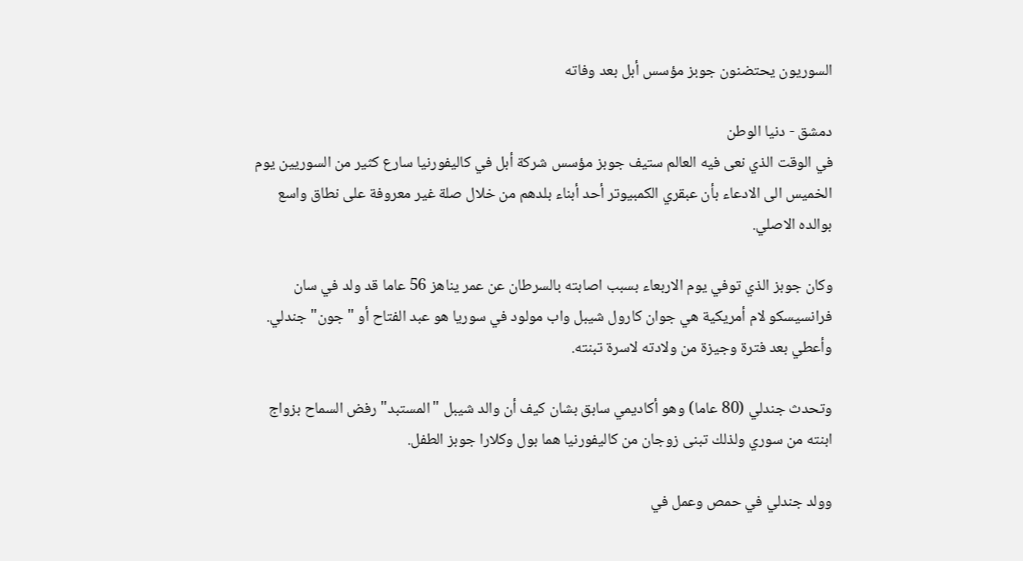السوريون يحتضنون جوبز مؤسس أبل بعد وفاته

دمشق - دنيا الوطن
في الوقت الذي نعى فيه العالم ستيف جوبز مؤسس شركة أبل في كاليفورنيا سارع كثير من السوريين يوم الخميس الى الادعاء بأن عبقري الكمبيوتر أحد أبناء بلدهم من خلال صلة غير معروفة على نطاق واسع بوالده الاصلي.

وكان جوبز الذي توفي يوم الاربعاء بسبب اصابته بالسرطان عن عمر يناهز 56 عاما قد ولد في سان فرانسيسكو لام أمريكية هي جوان كارول شيبل واب مولود في سوريا هو عبد الفتاح أو "جون" جندلي. وأعطي بعد فترة وجيزة من ولادته لاسرة تبنته.

وتحدث جندلي (80 عاما) وهو أكاديمي سابق بشان كيف أن والد شيبل "المستبد" رفض السماح بزواج ابنته من سوري ولذلك تبنى زوجان من كاليفورنيا هما بول وكلارا جوبز الطفل.

وولد جندلي في حمص وعمل في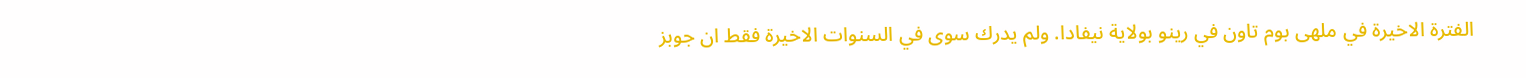الفترة الاخيرة في ملهى بوم تاون في رينو بولاية نيفادا. ولم يدرك سوى في السنوات الاخيرة فقط ان جوبز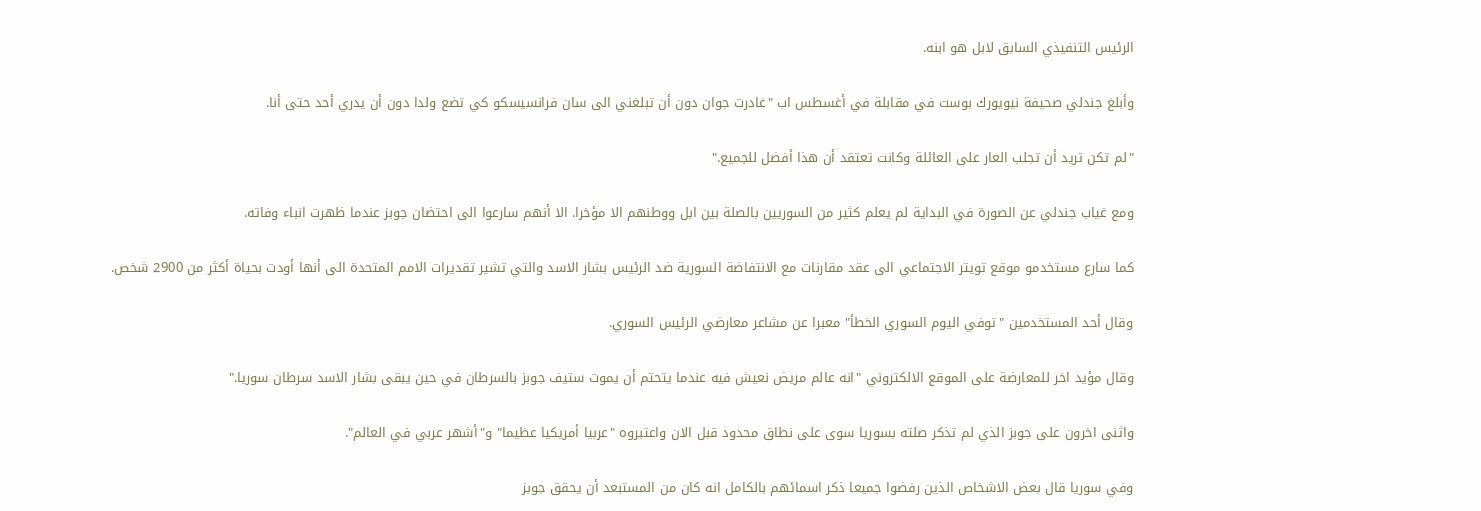الرئيس التنفيذي السابق لابل هو ابنه.

وأبلغ جندلي صحيفة نيويورك بوست في مقابلة في أغسطس اب "غادرت جوان دون أن تبلغني الى سان فرانسيسكو كي تضع ولدا دون أن يدري أحد حتى أنا.

"لم تكن تريد أن تجلب العار على العائلة وكانت تعتقد أن هذا أفضل للجميع."

ومع غياب جندلي عن الصورة في البداية لم يعلم كثير من السوريين بالصلة بين ابل ووطنهم الا مؤخرا. الا أنهم سارعوا الى احتضان جوبز عندما ظهرت انباء وفاته.

كما سارع مستخدمو موقع تويتر الاجتماعي الى عقد مقارنات مع الانتفاضة السورية ضد الرئيس بشار الاسد والتي تشير تقديرات الامم المتحدة الى أنها أودت بحياة أكثر من 2900 شخص.

وقال أحد المستخدمين "توفي اليوم السوري الخطأ" معبرا عن مشاعر معارضي الرئيس السوري.

وقال مؤيد اخر للمعارضة على الموقع الالكتروني "انه عالم مريض نعيش فيه عندما يتحتم أن يموت ستيف جوبز بالسرطان في حين يبقى بشار الاسد سرطان سوريا."

واثنى اخرون على جوبز الذي لم تذكر صلته بسوريا سوى على نطاق محدود قبل الان واعتبروه "عربيا أمريكيا عظيما" و"أشهر عربي في العالم".

وفي سوريا قال بعض الاشخاص الذين رفضوا جميعا ذكر اسمائهم بالكامل انه كان من المستبعد أن يحقق جوبز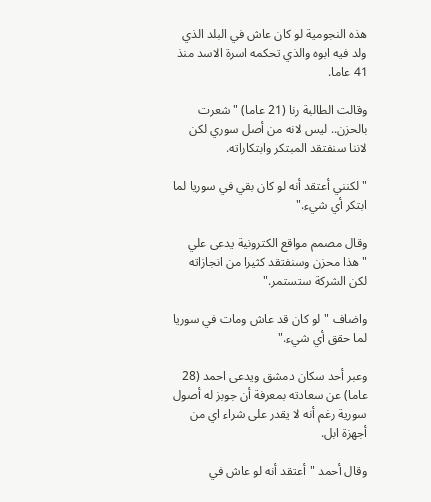هذه النجومية لو كان عاش في البلد الذي ولد فيه ابوه والذي تحكمه اسرة الاسد منذ 41 عاما.

وقالت الطالبة رنا (21 عاما) "شعرت بالحزن.. ليس لانه من أصل سوري لكن لاننا سنفتقد المبتكر وابتكاراته.

"لكنني أعتقد أنه لو كان بقي في سوريا لما ابتكر أي شيء."

وقال مصمم مواقع الكترونية يدعى علي "هذا محزن وسنفتقد كثيرا من انجازاته لكن الشركة ستستمر."

واضاف "لو كان قد عاش ومات في سوريا لما حقق أي شيء."

وعبر أحد سكان دمشق ويدعى احمد (28 عاما) عن سعادته بمعرفة أن جوبز له أصول سورية رغم أنه لا يقدر على شراء اي من أجهزة ابل.

وقال أحمد "أعتقد أنه لو عاش في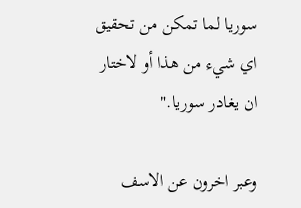سوريا لما تمكن من تحقيق اي شيء من هذا أو لاختار ان يغادر سوريا."

وعبر اخرون عن الاسف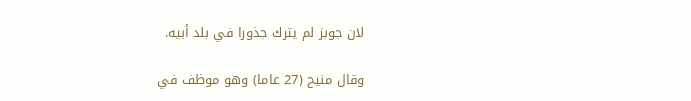لان جوبز لم يترك جذورا في بلد أبيه.

وقال منيح (27 عاما) وهو موظف في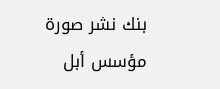بنك نشر صورة مؤسس أبل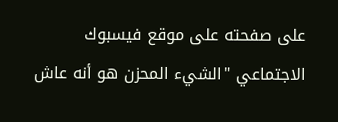على صفحته على موقع فيسبوك الاجتماعي "الشيء المحزن هو أنه عاش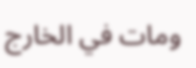ومات في الخارج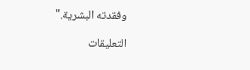وفقدته البشرية."

التعليقات